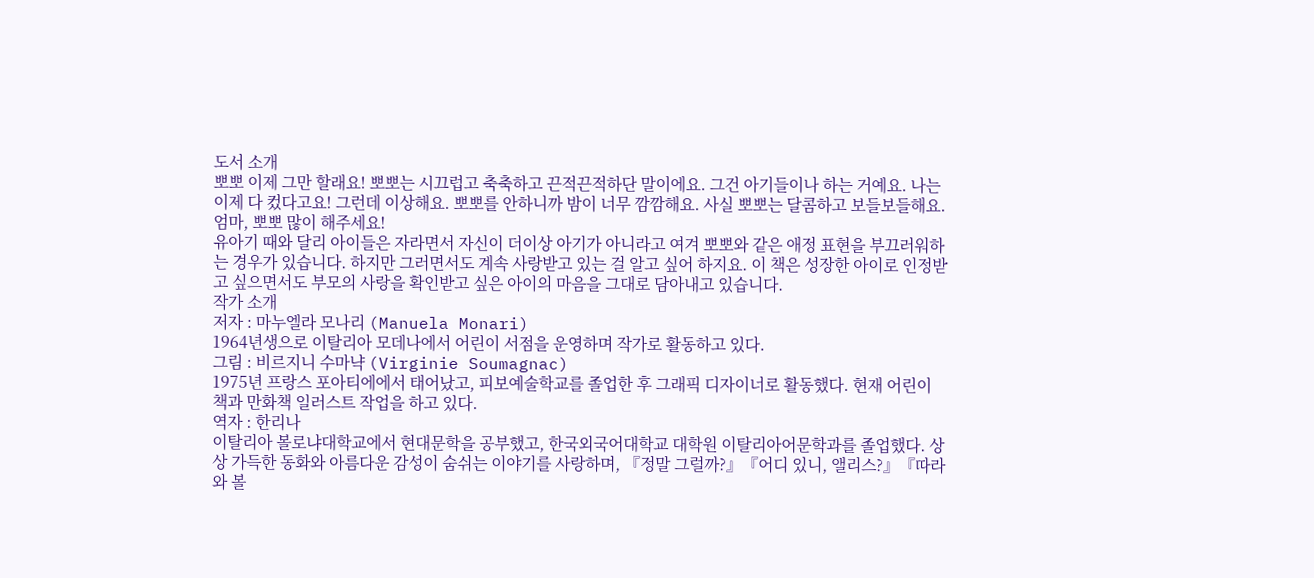도서 소개
뽀뽀 이제 그만 할래요! 뽀뽀는 시끄럽고 축축하고 끈적끈적하단 말이에요. 그건 아기들이나 하는 거예요. 나는 이제 다 컸다고요! 그런데 이상해요. 뽀뽀를 안하니까 밤이 너무 깜깜해요. 사실 뽀뽀는 달콤하고 보들보들해요. 엄마, 뽀뽀 많이 해주세요!
유아기 때와 달리 아이들은 자라면서 자신이 더이상 아기가 아니라고 여겨 뽀뽀와 같은 애정 표현을 부끄러워하는 경우가 있습니다. 하지만 그러면서도 계속 사랑받고 있는 걸 알고 싶어 하지요. 이 책은 성장한 아이로 인정받고 싶으면서도 부모의 사랑을 확인받고 싶은 아이의 마음을 그대로 담아내고 있습니다.
작가 소개
저자 : 마누엘라 모나리 (Manuela Monari)
1964년생으로 이탈리아 모데나에서 어린이 서점을 운영하며 작가로 활동하고 있다.
그림 : 비르지니 수마냑 (Virginie Soumagnac)
1975년 프랑스 포아티에에서 태어났고, 피보예술학교를 졸업한 후 그래픽 디자이너로 활동했다. 현재 어린이 책과 만화책 일러스트 작업을 하고 있다.
역자 : 한리나
이탈리아 볼로냐대학교에서 현대문학을 공부했고, 한국외국어대학교 대학원 이탈리아어문학과를 졸업했다. 상상 가득한 동화와 아름다운 감성이 숨쉬는 이야기를 사랑하며, 『정말 그럴까?』『어디 있니, 앨리스?』『따라와 볼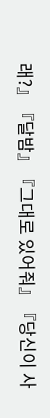래?』『달밤』『그대로 있어줘』『당신이 사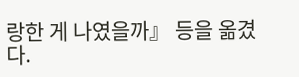랑한 게 나였을까』 등을 옮겼다.